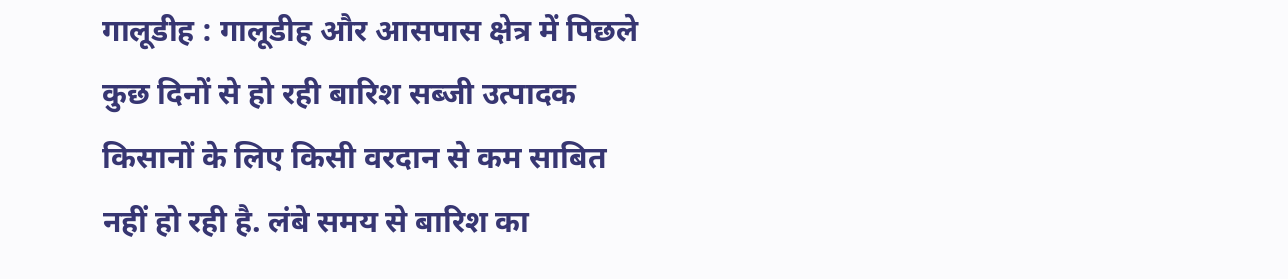गालूडीह : गालूडीह और आसपास क्षेत्र में पिछले कुछ दिनों से हो रही बारिश सब्जी उत्पादक किसानों के लिए किसी वरदान से कम साबित नहीं हो रही है. लंबे समय से बारिश का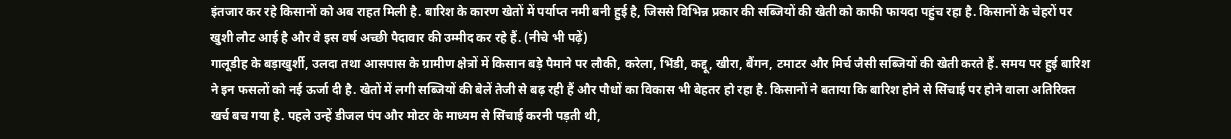इंतजार कर रहे किसानों को अब राहत मिली है. बारिश के कारण खेतों में पर्याप्त नमी बनी हुई है, जिससे विभिन्न प्रकार की सब्जियों की खेती को काफी फायदा पहुंच रहा है. किसानों के चेहरों पर खुशी लौट आई है और वे इस वर्ष अच्छी पैदावार की उम्मीद कर रहे हैं. (नीचे भी पढ़ें)
गालूडीह के बड़ाखुर्शी, उलदा तथा आसपास के ग्रामीण क्षेत्रों में किसान बड़े पैमाने पर लौकी, करेला, भिंडी, कद्दू, खीरा, बैंगन, टमाटर और मिर्च जैसी सब्जियों की खेती करते हैं. समय पर हुई बारिश ने इन फसलों को नई ऊर्जा दी है. खेतों में लगी सब्जियों की बेलें तेजी से बढ़ रही हैं और पौधों का विकास भी बेहतर हो रहा है. किसानों ने बताया कि बारिश होने से सिंचाई पर होने वाला अतिरिक्त खर्च बच गया है. पहले उन्हें डीजल पंप और मोटर के माध्यम से सिंचाई करनी पड़ती थी,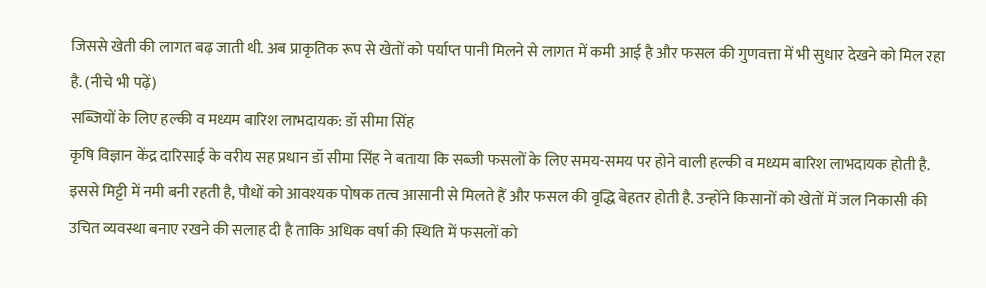जिससे खेती की लागत बढ़ जाती थी. अब प्राकृतिक रूप से खेतों को पर्याप्त पानी मिलने से लागत में कमी आई है और फसल की गुणवत्ता में भी सुधार देखने को मिल रहा है. (नीचे भी पढ़ें)
सब्जियों के लिए हल्की व मध्यम बारिश लाभदायक: डॉ सीमा सिंह
कृषि विज्ञान केंद्र दारिसाई के वरीय सह प्रधान डॉ सीमा सिंह ने बताया कि सब्जी फसलों के लिए समय-समय पर होने वाली हल्की व मध्यम बारिश लाभदायक होती है. इससे मिट्टी में नमी बनी रहती है, पौधों को आवश्यक पोषक तत्व आसानी से मिलते हैं और फसल की वृद्धि बेहतर होती है. उन्होंने किसानों को खेतों में जल निकासी की उचित व्यवस्था बनाए रखने की सलाह दी है ताकि अधिक वर्षा की स्थिति में फसलों को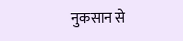नुकसान से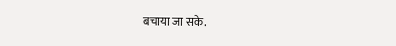बचाया जा सके.